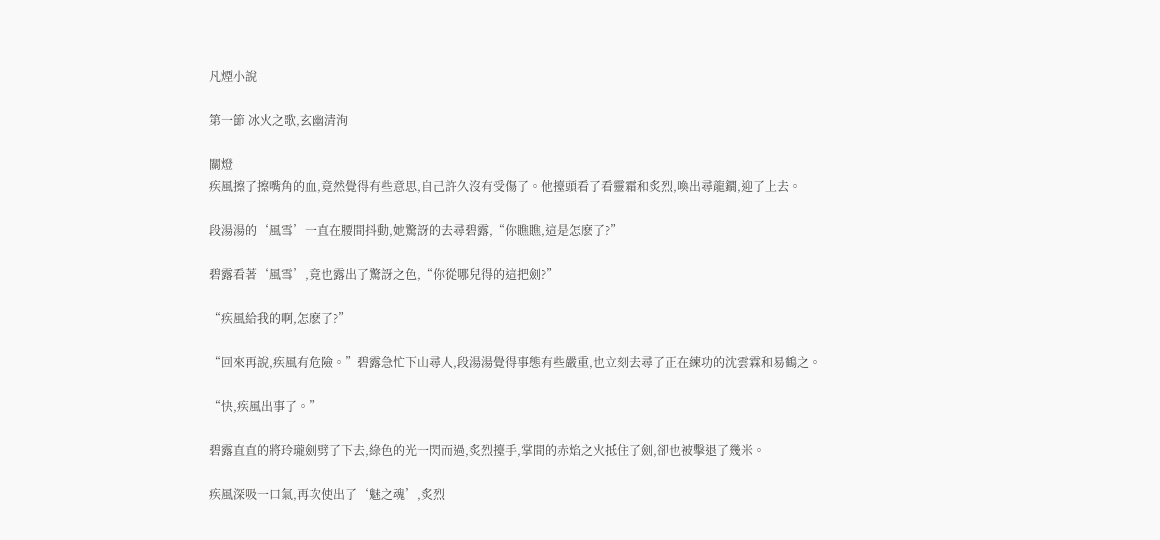凡煙小說

第一節 冰火之歌,玄幽清洵

關燈
疾風擦了擦嘴角的血,竟然覺得有些意思,自己許久沒有受傷了。他擡頭看了看靈霜和炙烈,喚出尋龍鐧,迎了上去。

段湯湯的‘風雪’一直在腰間抖動,她驚訝的去尋碧露,“你瞧瞧,這是怎麽了?”

碧露看著‘風雪’,竟也露出了驚訝之色,“你從哪兒得的這把劍?”

“疾風給我的啊,怎麽了?”

“回來再說,疾風有危險。”碧露急忙下山尋人,段湯湯覺得事態有些嚴重,也立刻去尋了正在練功的沈雲霖和易鶴之。

“快,疾風出事了。”

碧露直直的將玲瓏劍劈了下去,綠色的光一閃而過,炙烈擡手,掌間的赤焰之火抵住了劍,卻也被擊退了幾米。

疾風深吸一口氣,再次使出了‘魅之魂’,炙烈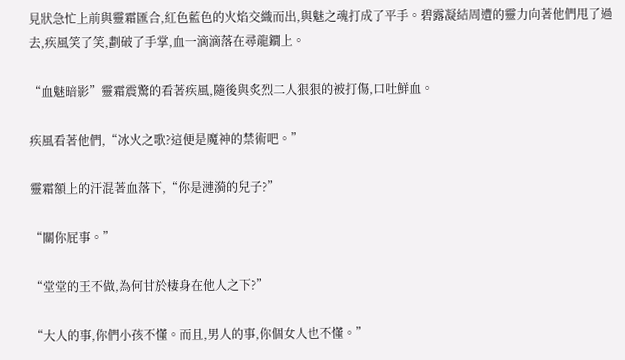見狀急忙上前與靈霜匯合,紅色藍色的火焰交織而出,與魅之魂打成了平手。碧露凝結周遭的靈力向著他們甩了過去,疾風笑了笑,劃破了手掌,血一滴滴落在尋龍鐧上。

“血魅暗影”靈霜震驚的看著疾風,隨後與炙烈二人狠狠的被打傷,口吐鮮血。

疾風看著他們,“冰火之歌?這便是魔神的禁術吧。”

靈霜額上的汗混著血落下,“你是漣漪的兒子?”

“關你屁事。”

“堂堂的王不做,為何甘於棲身在他人之下?”

“大人的事,你們小孩不懂。而且,男人的事,你個女人也不懂。”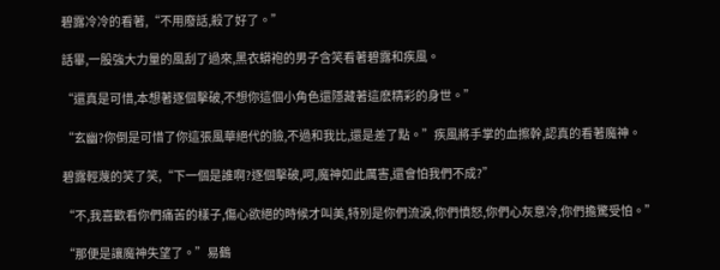碧露冷冷的看著,“不用廢話,殺了好了。”

話畢,一股強大力量的風刮了過來,黑衣蟒袍的男子含笑看著碧露和疾風。

“還真是可惜,本想著逐個擊破,不想你這個小角色還隱藏著這麽精彩的身世。”

“玄幽?你倒是可惜了你這張風華絕代的臉,不過和我比,還是差了點。”疾風將手掌的血擦幹,認真的看著魔神。

碧露輕蔑的笑了笑,“下一個是誰啊?逐個擊破,呵,魔神如此厲害,還會怕我們不成?”

“不,我喜歡看你們痛苦的樣子,傷心欲絕的時候才叫美,特別是你們流淚,你們憤怒,你們心灰意冷,你們擔驚受怕。”

“那便是讓魔神失望了。”易鶴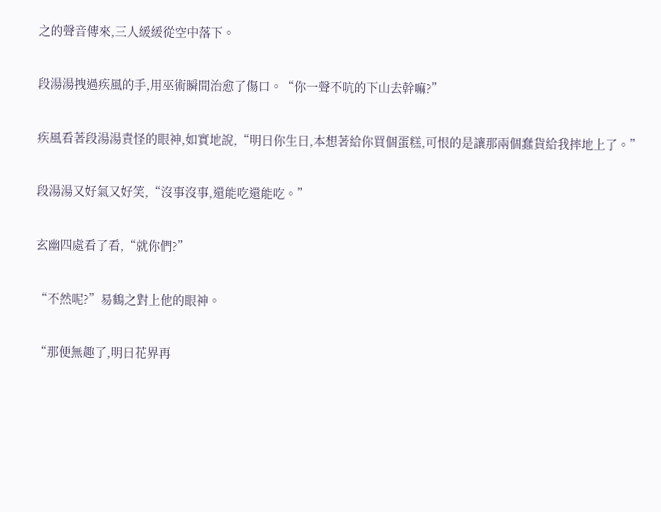之的聲音傳來,三人緩緩從空中落下。

段湯湯拽過疾風的手,用巫術瞬間治愈了傷口。“你一聲不吭的下山去幹嘛?”

疾風看著段湯湯責怪的眼神,如實地說,“明日你生日,本想著給你買個蛋糕,可恨的是讓那兩個蠢貨給我摔地上了。”

段湯湯又好氣又好笑,“沒事沒事,還能吃還能吃。”

玄幽四處看了看,“就你們?”

“不然呢?”易鶴之對上他的眼神。

“那便無趣了,明日花界再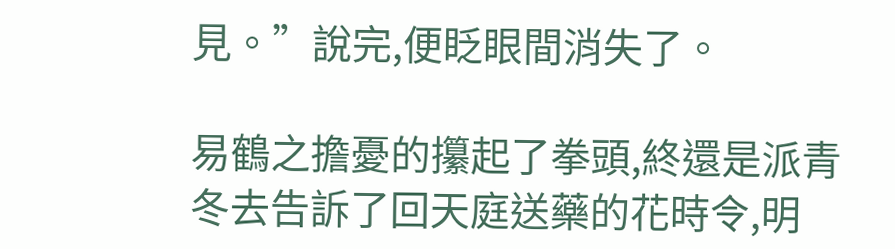見。”說完,便眨眼間消失了。

易鶴之擔憂的攥起了拳頭,終還是派青冬去告訴了回天庭送藥的花時令,明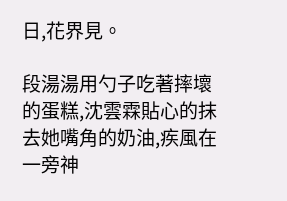日,花界見。

段湯湯用勺子吃著摔壞的蛋糕,沈雲霖貼心的抹去她嘴角的奶油,疾風在一旁神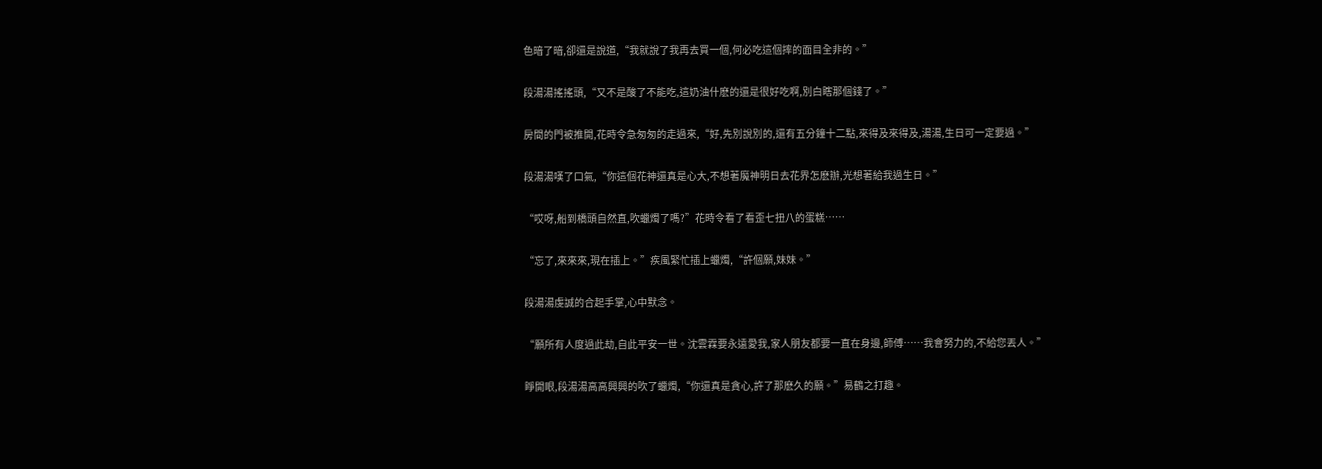色暗了暗,卻還是說道,“我就說了我再去買一個,何必吃這個摔的面目全非的。”

段湯湯搖搖頭,“又不是酸了不能吃,這奶油什麽的還是很好吃啊,別白瞎那個錢了。”

房間的門被推開,花時令急匆匆的走過來,“好,先別說別的,還有五分鐘十二點,來得及來得及,湯湯,生日可一定要過。”

段湯湯嘆了口氣,“你這個花神還真是心大,不想著魔神明日去花界怎麽辦,光想著給我過生日。”

“哎呀,船到橋頭自然直,吹蠟燭了嗎?”花時令看了看歪七扭八的蛋糕……

“忘了,來來來,現在插上。”疾風緊忙插上蠟燭,“許個願,妹妹。”

段湯湯虔誠的合起手掌,心中默念。

“願所有人度過此劫,自此平安一世。沈雲霖要永遠愛我,家人朋友都要一直在身邊,師傅……我會努力的,不給您丟人。”

睜開眼,段湯湯高高興興的吹了蠟燭,“你還真是貪心,許了那麽久的願。”易鶴之打趣。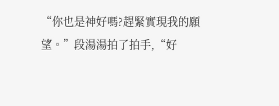“你也是神好嗎?趕緊實現我的願望。”段湯湯拍了拍手,“好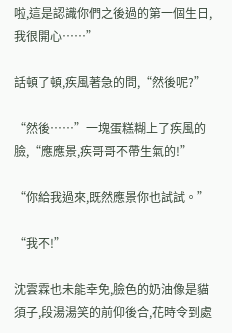啦,這是認識你們之後過的第一個生日,我很開心……”

話頓了頓,疾風著急的問,“然後呢?”

“然後……”一塊蛋糕糊上了疾風的臉,“應應景,疾哥哥不帶生氣的!”

“你給我過來,既然應景你也試試。”

“我不!”

沈雲霖也未能幸免,臉色的奶油像是貓須子,段湯湯笑的前仰後合,花時令到處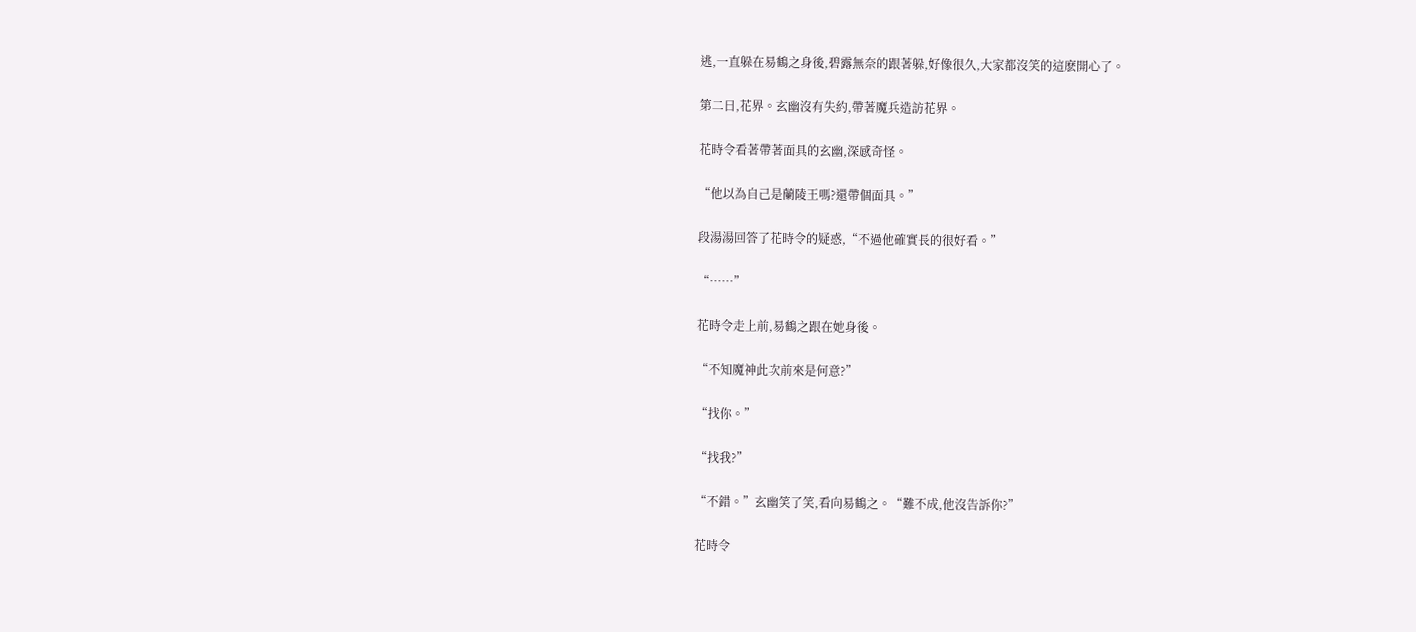逃,一直躲在易鶴之身後,碧露無奈的跟著躲,好像很久,大家都沒笑的這麽開心了。

第二日,花界。玄幽沒有失約,帶著魔兵造訪花界。

花時令看著帶著面具的玄幽,深感奇怪。

“他以為自己是蘭陵王嗎?還帶個面具。”

段湯湯回答了花時令的疑惑,“不過他確實長的很好看。”

“……”

花時令走上前,易鶴之跟在她身後。

“不知魔神此次前來是何意?”

“找你。”

“找我?”

“不錯。”玄幽笑了笑,看向易鶴之。“難不成,他沒告訴你?”

花時令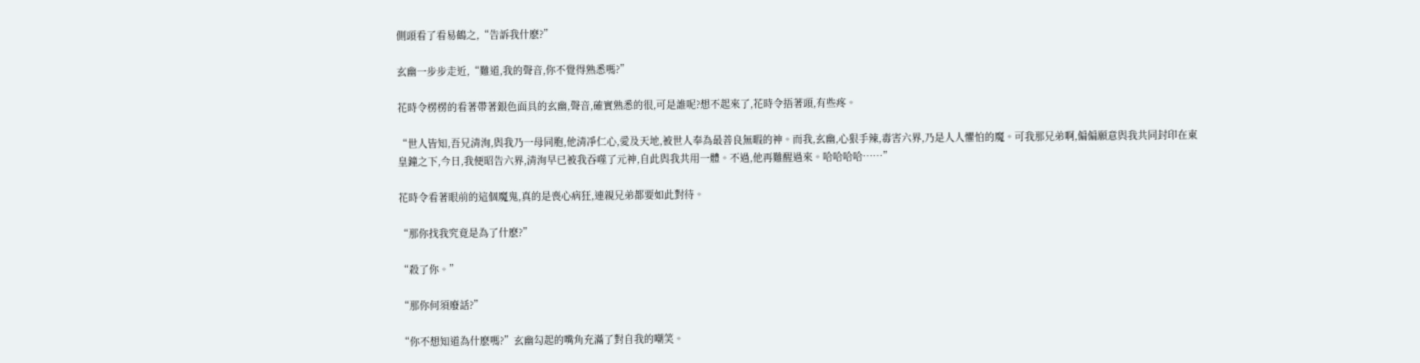側頭看了看易鶴之,“告訴我什麽?”

玄幽一步步走近,“難道,我的聲音,你不覺得熟悉嗎?”

花時令楞楞的看著帶著銀色面具的玄幽,聲音,確實熟悉的很,可是誰呢?想不起來了,花時令捂著頭,有些疼。

“世人皆知,吾兄清洵,與我乃一母同胞,他清凈仁心,愛及天地,被世人奉為最善良無暇的神。而我,玄幽,心狠手辣,毒害六界,乃是人人懼怕的魔。可我那兄弟啊,偏偏願意與我共同封印在東皇鐘之下,今日,我便昭告六界,清洵早已被我吞噬了元神,自此與我共用一體。不過,他再難醒過來。哈哈哈哈……”

花時令看著眼前的這個魔鬼,真的是喪心病狂,連親兄弟都要如此對待。

“那你找我究竟是為了什麽?”

“殺了你。”

“那你何須廢話?”

“你不想知道為什麽嗎?”玄幽勾起的嘴角充滿了對自我的嘲笑。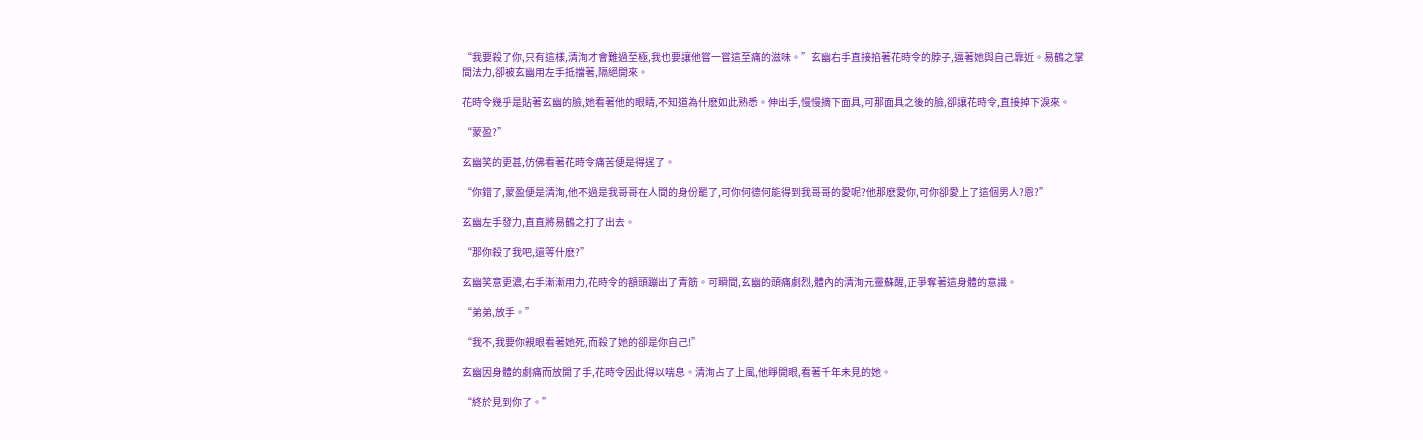“我要殺了你,只有這樣,清洵才會難過至極,我也要讓他嘗一嘗這至痛的滋味。”玄幽右手直接掐著花時令的脖子,逼著她與自己靠近。易鶴之掌間法力,卻被玄幽用左手抵擋著,隔絕開來。

花時令幾乎是貼著玄幽的臉,她看著他的眼睛,不知道為什麽如此熟悉。伸出手,慢慢摘下面具,可那面具之後的臉,卻讓花時令,直接掉下淚來。

“蒙盈?”

玄幽笑的更甚,仿佛看著花時令痛苦便是得逞了。

“你錯了,蒙盈便是清洵,他不過是我哥哥在人間的身份罷了,可你何德何能得到我哥哥的愛呢?他那麽愛你,可你卻愛上了這個男人?恩?”

玄幽左手發力,直直將易鶴之打了出去。

“那你殺了我吧,還等什麽?”

玄幽笑意更濃,右手漸漸用力,花時令的額頭蹦出了青筋。可瞬間,玄幽的頭痛劇烈,體內的清洵元靈蘇醒,正爭奪著這身體的意識。

“弟弟,放手。”

“我不,我要你親眼看著她死,而殺了她的卻是你自己!”

玄幽因身體的劇痛而放開了手,花時令因此得以喘息。清洵占了上風,他睜開眼,看著千年未見的她。

“終於見到你了。”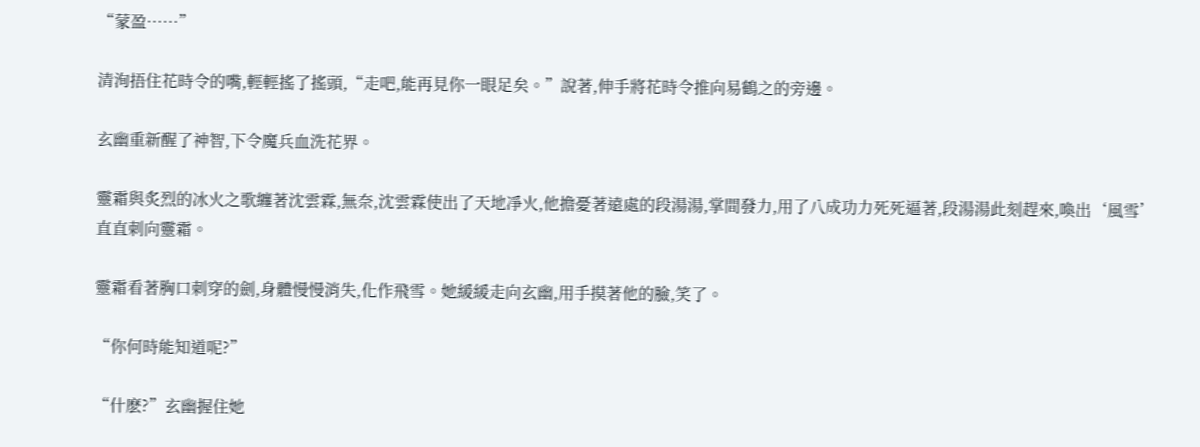“蒙盈……”

清洵捂住花時令的嘴,輕輕搖了搖頭,“走吧,能再見你一眼足矣。”說著,伸手將花時令推向易鶴之的旁邊。

玄幽重新醒了神智,下令魔兵血洗花界。

靈霜與炙烈的冰火之歌纏著沈雲霖,無奈,沈雲霖使出了天地凈火,他擔憂著遠處的段湯湯,掌間發力,用了八成功力死死逼著,段湯湯此刻趕來,喚出‘風雪’直直刺向靈霜。

靈霜看著胸口刺穿的劍,身體慢慢消失,化作飛雪。她緩緩走向玄幽,用手摸著他的臉,笑了。

“你何時能知道呢?”

“什麽?”玄幽握住她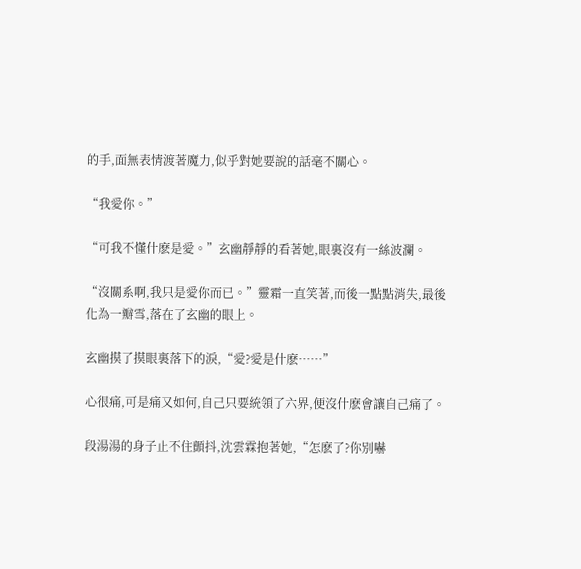的手,面無表情渡著魔力,似乎對她要說的話毫不關心。

“我愛你。”

“可我不懂什麽是愛。”玄幽靜靜的看著她,眼裏沒有一絲波瀾。

“沒關系啊,我只是愛你而已。”靈霜一直笑著,而後一點點消失,最後化為一瓣雪,落在了玄幽的眼上。

玄幽摸了摸眼裏落下的淚,“愛?愛是什麽……”

心很痛,可是痛又如何,自己只要統領了六界,便沒什麽會讓自己痛了。

段湯湯的身子止不住顫抖,沈雲霖抱著她,“怎麽了?你別嚇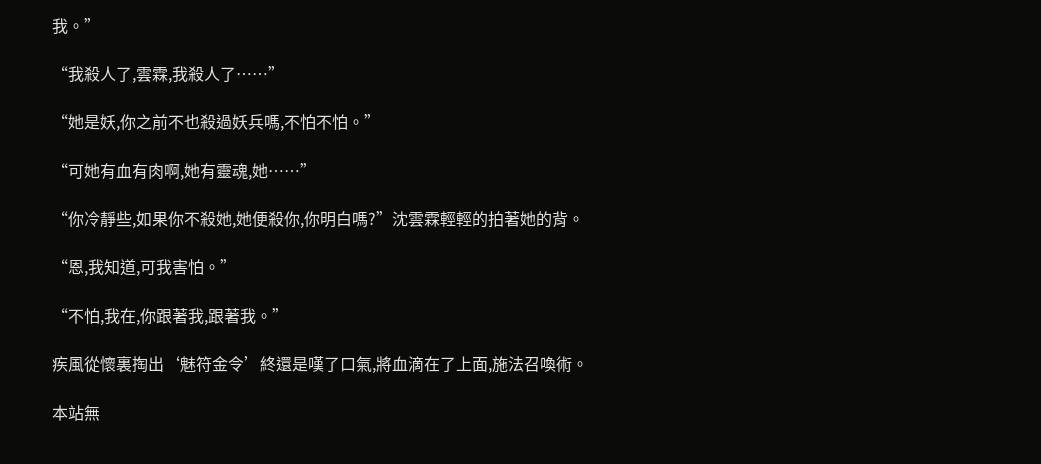我。”

“我殺人了,雲霖,我殺人了……”

“她是妖,你之前不也殺過妖兵嗎,不怕不怕。”

“可她有血有肉啊,她有靈魂,她……”

“你冷靜些,如果你不殺她,她便殺你,你明白嗎?”沈雲霖輕輕的拍著她的背。

“恩,我知道,可我害怕。”

“不怕,我在,你跟著我,跟著我。”

疾風從懷裏掏出‘魅符金令’終還是嘆了口氣,將血滴在了上面,施法召喚術。

本站無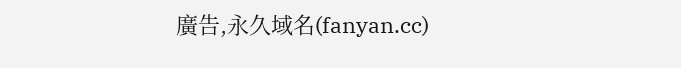廣告,永久域名(fanyan.cc)